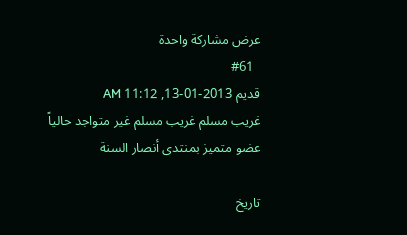عرض مشاركة واحدة
  #61
قديم 2013-01-13, 11:12 AM
غريب مسلم غريب مسلم غير متواجد حالياً
عضو متميز بمنتدى أنصار السنة

تاريخ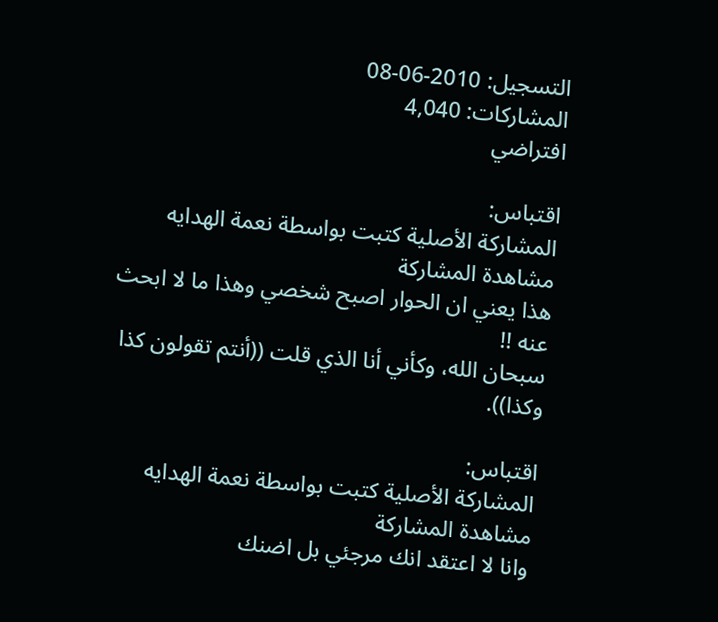التسجيل: 2010-06-08
المشاركات: 4,040
افتراضي

اقتباس:
المشاركة الأصلية كتبت بواسطة نعمة الهدايه مشاهدة المشاركة
هذا يعني ان الحوار اصبح شخصي وهذا ما لا ابحث عنه !!
سبحان الله، وكأني أنا الذي قلت ((أنتم تقولون كذا وكذا)).

اقتباس:
المشاركة الأصلية كتبت بواسطة نعمة الهدايه مشاهدة المشاركة
وانا لا اعتقد انك مرجئي بل اضنك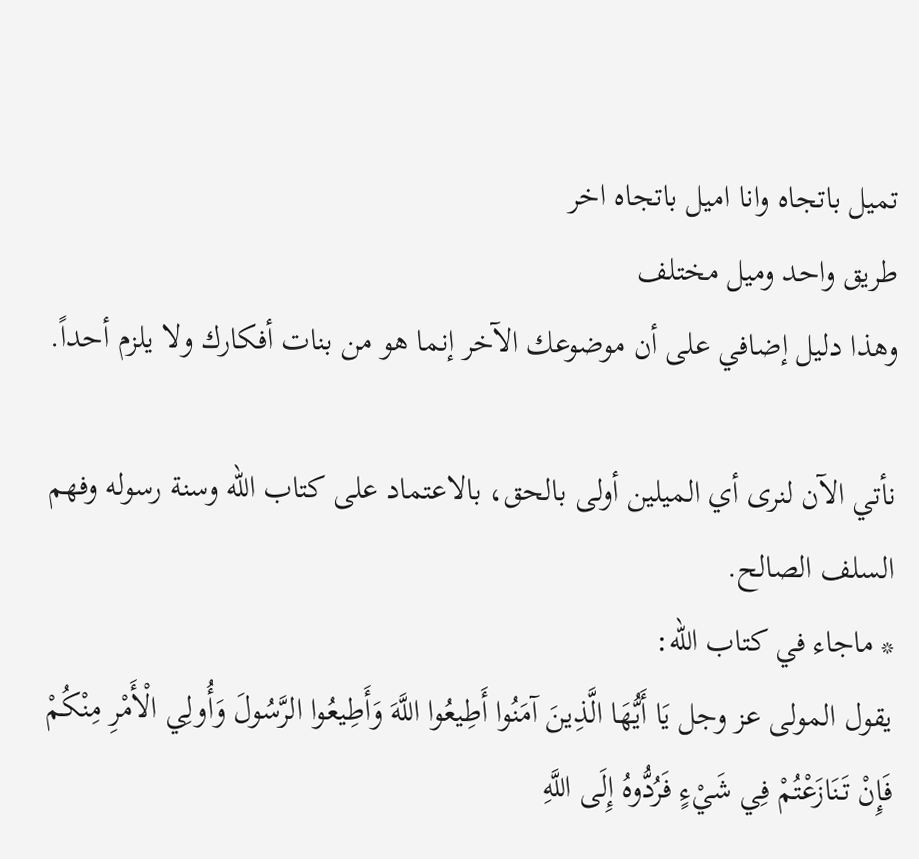تميل باتجاه وانا اميل باتجاه اخر
طريق واحد وميل مختلف
وهذا دليل إضافي على أن موضوعك الآخر إنما هو من بنات أفكارك ولا يلزم أحداً.

نأتي الآن لنرى أي الميلين أولى بالحق، بالاعتماد على كتاب الله وسنة رسوله وفهم السلف الصالح.
* ماجاء في كتاب الله:
يقول المولى عز وجل يَا أَيُّهَا الَّذِينَ آمَنُوا أَطِيعُوا اللَّهَ وَأَطِيعُوا الرَّسُولَ وَأُولِي الْأَمْرِ مِنْكُمْ فَإِنْ تَنَازَعْتُمْ فِي شَيْءٍ فَرُدُّوهُ إِلَى اللَّهِ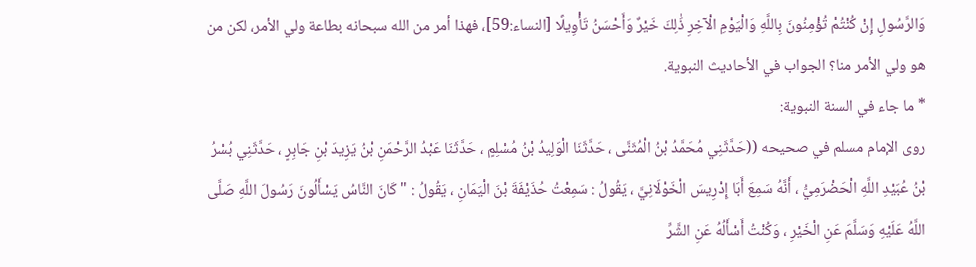وَالرَّسُولِ إِنْ كُنْتُمْ تُؤْمِنُونَ بِاللَّهِ وَالْيَوْمِ الْآخِرِ ذَٰلِكَ خَيْرٌ وَأَحْسَنُ تَأْوِيلًا [النساء:59]، فهذا أمر من الله سبحانه بطاعة ولي الأمر، لكن من هو ولي الأمر منا؟ الجواب في الأحاديث النبوية.
* ما جاء في السنة النبوية:
روى الإمام مسلم في صحيحه ((حَدَّثَنِي مُحَمَّدُ بْنُ الْمُثَنَّى ، حَدَّثَنَا الْوَلِيدُ بْنُ مُسْلِمٍ ، حَدَّثَنَا عَبْدُ الرَّحْمَنِ بْنُ يَزِيدَ بْنِ جَابِرٍ ، حَدَّثَنِي بُسْرُ بْنُ عُبَيْدِ اللَّهِ الْحَضْرَمِيُّ ، أَنَّهُ سَمِعَ أَبَا إِدْرِيسَ الْخَوْلَانِيَّ ، يَقُولُ : سَمِعْتُ حُذَيْفَةَ بْنَ الْيَمَانِ ، يَقُولُ : " كَانَ النَّاسُ يَسْأَلُونَ رَسُولَ اللَّهِ صَلَّى اللَّهُ عَلَيْهِ وَسَلَّمَ عَنِ الْخَيْرِ ، وَكُنْتُ أَسْأَلُهُ عَنِ الشَّرِّ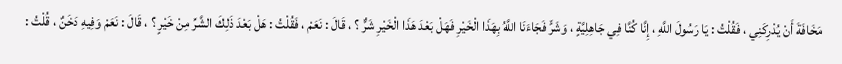مَخَافَةَ أَنْ يُدْرِكَنِي ، فَقُلْتُ : يَا رَسُولَ اللَّهِ ، إِنَّا كُنَّا فِي جَاهِلِيَّةٍ ، وَشَرٍّ فَجَاءَنَا اللَّهُ بِهَذَا الْخَيْرِ فَهَلْ بَعْدَ هَذَا الْخَيْرِ شَرٌّ ؟ ، قَالَ : نَعَمْ ، فَقُلْتُ : هَلْ بَعْدَ ذَلِكَ الشَّرِّ مِنْ خَيْرٍ ؟ ، قَالَ : نَعَمْ وَفِيهِ دَخَنٌ ، قُلْتُ :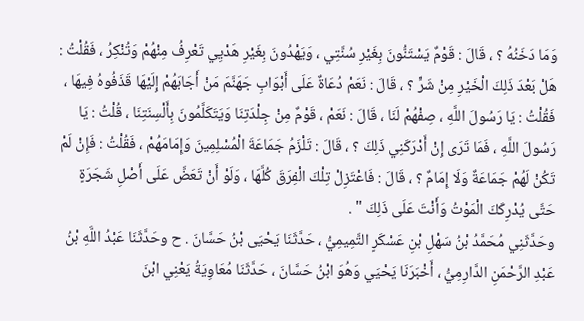وَمَا دَخَنُهُ ؟ ، قَالَ : قَوْمٌ يَسْتَنُّونَ بِغَيْرِ سُنَّتِي ، وَيَهْدُونَ بِغَيْرِ هَدْيِي تَعْرِفُ مِنْهُمْ وَتُنْكِرُ ، فَقُلْتُ : هَلْ بَعْدَ ذَلِكَ الْخَيْرِ مِنْ شَرٍّ ؟ ، قَالَ : نَعَمْ دُعَاةٌ عَلَى أَبْوَابِ جَهَنَّمَ مَنْ أَجَابَهُمْ إِلَيْهَا قَذَفُوهُ فِيهَا ، فَقُلْتُ : يَا رَسُولَ اللَّهِ ، صِفْهُمْ لَنَا ، قَالَ : نَعَمْ ، قَوْمٌ مِنْ جِلْدَتِنَا وَيَتَكَلَّمُونَ بِأَلْسِنَتِنَا ، قُلْتُ : يَا رَسُولَ اللَّهِ ، فَمَا تَرَى إِنْ أَدْرَكَنِي ذَلِكَ ؟ ، قَالَ : تَلْزَمُ جَمَاعَةَ الْمُسْلِمِينَ وَإِمَامَهُمْ ، فَقُلْتُ : فَإِنْ لَمْ تَكُنْ لَهُمْ جَمَاعَةٌ وَلَا إِمَامٌ ؟ ، قَالَ : فَاعْتَزِلْ تِلْكَ الْفِرَقَ كُلَّهَا ، وَلَوْ أَنْ تَعَضَّ عَلَى أَصْلِ شَجَرَةٍ حَتَّى يُدْرِكَكَ الْمَوْتُ وَأَنْتَ عَلَى ذَلِكَ " .
وحَدَّثَنِي مُحَمَّدُ بْنُ سَهْلِ بْنِ عَسْكَرٍ التَّمِيمِيُّ ، حَدَّثَنَا يَحْيَى بْنُ حَسَّانَ . ح وحَدَّثَنَا عَبْدُ اللَّهِ بْنُ عَبْدِ الرَّحْمَنِ الدَّارِمِيُّ ، أَخْبَرَنَا يَحْيَي وَهُوَ ابْنُ حَسَّانَ ، حَدَّثَنَا مُعَاوِيَةُ يَعْنِي ابْنَ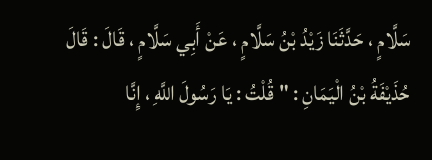سَلَّامٍ ، حَدَّثَنَا زَيْدُ بْنُ سَلَّامٍ ، عَنْ أَبِي سَلَّامٍ ، قَالَ : قَالَ حُذَيْفَةُ بْنُ الْيَمَانِ : " قُلْتُ : يَا رَسُولَ اللَّهِ ، إِنَّا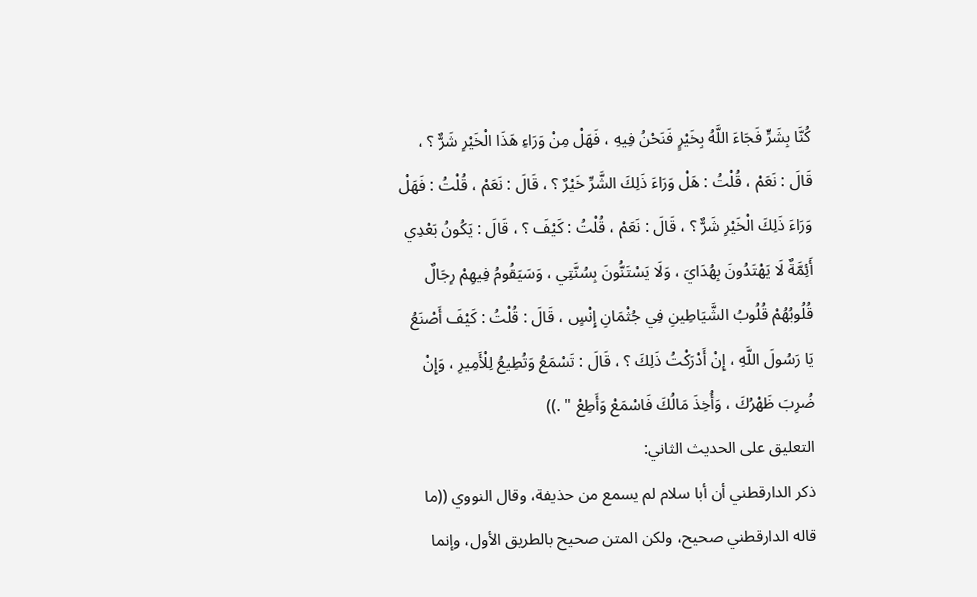كُنَّا بِشَرٍّ فَجَاءَ اللَّهُ بِخَيْرٍ فَنَحْنُ فِيهِ ، فَهَلْ مِنْ وَرَاءِ هَذَا الْخَيْرِ شَرٌّ ؟ ، قَالَ : نَعَمْ ، قُلْتُ : هَلْ وَرَاءَ ذَلِكَ الشَّرِّ خَيْرٌ ؟ ، قَالَ : نَعَمْ ، قُلْتُ : فَهَلْ وَرَاءَ ذَلِكَ الْخَيْرِ شَرٌّ ؟ ، قَالَ : نَعَمْ ، قُلْتُ : كَيْفَ ؟ ، قَالَ : يَكُونُ بَعْدِي أَئِمَّةٌ لَا يَهْتَدُونَ بِهُدَايَ ، وَلَا يَسْتَنُّونَ بِسُنَّتِي ، وَسَيَقُومُ فِيهِمْ رِجَالٌ قُلُوبُهُمْ قُلُوبُ الشَّيَاطِينِ فِي جُثْمَانِ إِنْسٍ ، قَالَ : قُلْتُ : كَيْفَ أَصْنَعُ يَا رَسُولَ اللَّهِ ، إِنْ أَدْرَكْتُ ذَلِكَ ؟ ، قَالَ : تَسْمَعُ وَتُطِيعُ لِلْأَمِيرِ ، وَإِنْ ضُرِبَ ظَهْرُكَ ، وَأُخِذَ مَالُكَ فَاسْمَعْ وَأَطِعْ " .))
التعليق على الحديث الثاني:
ذكر الدارقطني أن أبا سلام لم يسمع من حذيفة، وقال النووي ((ما قاله الدارقطني صحيح، ولكن المتن صحيح بالطريق الأول، وإنما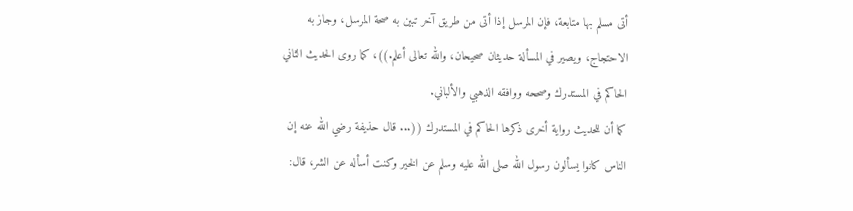أتى مسلم بها متابعة، فإن المرسل إذا أتى من طريق آخر تبين به صحة المرسل، وجاز به الاحتجاج، ويصير في المسألة حديثان صحيحان، والله تعالى أعلم.))، كما روى الحديث الثاني الحاكم في المستدرك وصححه ووافقه الذهبي والألباني.
كما أن للحديث رواية أخرى ذكرها الحاكم في المستدرك ((... قال حذيفة رضي الله عنه إن الناس كانوا يسألون رسول الله صلى الله عليه وسلم عن الخير وكنت أسأله عن الشر، قال: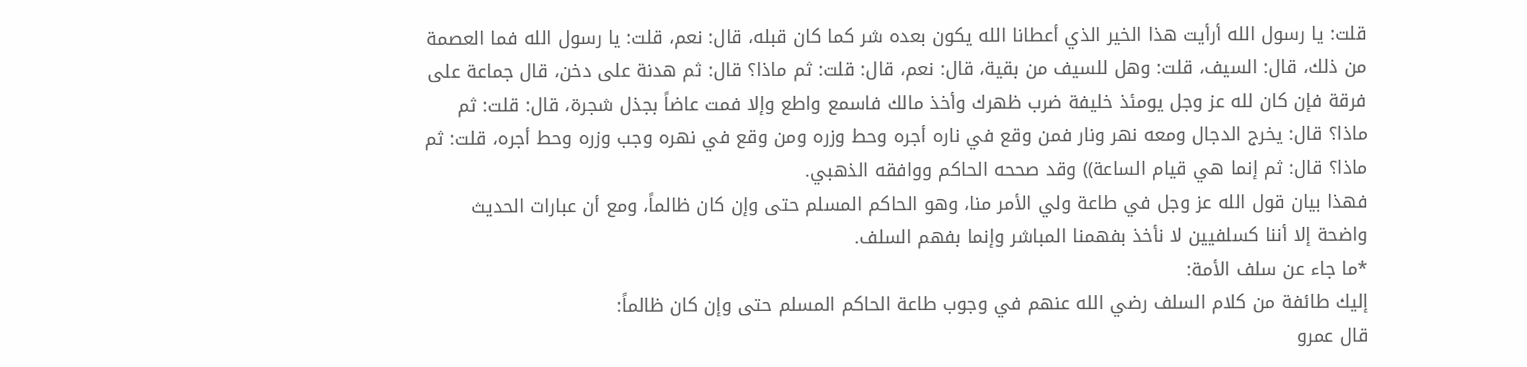قلت: يا رسول الله أرأيت هذا الخير الذي أعطانا الله يكون بعده شر كما كان قبله، قال: نعم، قلت: يا رسول الله فما العصمة من ذلك، قال: السيف، قلت: وهل للسيف من بقية، قال: نعم، قال: قلت: ثم ماذا؟ قال: ثم هدنة على دخن، قال جماعة على فرقة فإن كان لله عز وجل يومئذ خليفة ضرب ظهرك وأخذ مالك فاسمع واطع وإلا فمت عاضاً بجذل شجرة، قال: قلت: ثم ماذا؟ قال: يخرج الدجال ومعه نهر ونار فمن وقع في ناره أجره وحط وزره ومن وقع في نهره وجب وزره وحط أجره، قلت: ثم ماذا؟ قال: ثم إنما هي قيام الساعة)) وقد صححه الحاكم ووافقه الذهبي.
فهذا بيان قول الله عز وجل في طاعة ولي الأمر منا، وهو الحاكم المسلم حتى وإن كان ظالماً، ومع أن عبارات الحديث واضحة إلا أننا كسلفيين لا نأخذ بفهمنا المباشر وإنما بفهم السلف.
*ما جاء عن سلف الأمة:
إليك طائفة من كلام السلف رضي الله عنهم في وجوب طاعة الحاكم المسلم حتى وإن كان ظالماً:
قال عمرو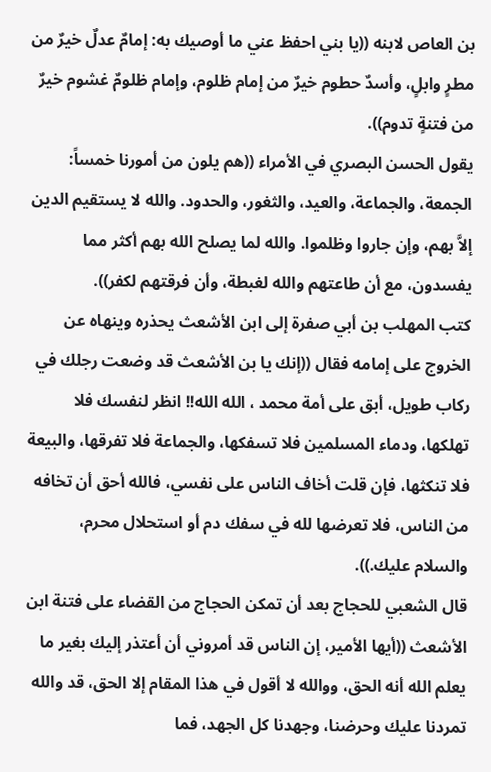بن العاص لابنه ((يا بني احفظ عني ما أوصيك به: إمامٌ عدلٌ خيرٌ من مطرٍ وابلٍ، وأسدٌ حطوم خيرٌ من إمام ظلوم، وإمام ظلومٌ غشوم خيرٌ من فتنةٍ تدوم)).
يقول الحسن البصري في الأمراء ((هم يلون من أمورنا خمساً: الجمعة، والجماعة، والعيد، والثغور، والحدود. والله لا يستقيم الدين إلاَّ بهم، وإن جاروا وظلموا. والله لما يصلح الله بهم أكثر مما يفسدون، مع أن طاعتهم والله لغبطة، وأن فرقتهم لكفر)).
كتب المهلب بن أبي صفرة إلى ابن الأشعث يحذره وينهاه عن الخروج على إمامه فقال ((إنك يا بن الأشعث قد وضعت رجلك في ركاب طويل، أبق على أمة محمد ، الله الله!! انظر لنفسك فلا تهلكها، ودماء المسلمين فلا تسفكها، والجماعة فلا تفرقها، والبيعة فلا تنكثها، فإن قلت أخاف الناس على نفسي، فالله أحق أن تخافه من الناس، فلا تعرضها لله في سفك دم أو استحلال محرم، والسلام عليك.)).
قال الشعبي للحجاج بعد أن تمكن الحجاج من القضاء على فتنة ابن الأشعث ((أيها الأمير، إن الناس قد أمروني أن أعتذر إليك بغير ما يعلم الله أنه الحق، ووالله لا أقول في هذا المقام إلا الحق، قد والله تمردنا عليك وحرضنا، وجهدنا كل الجهد، فما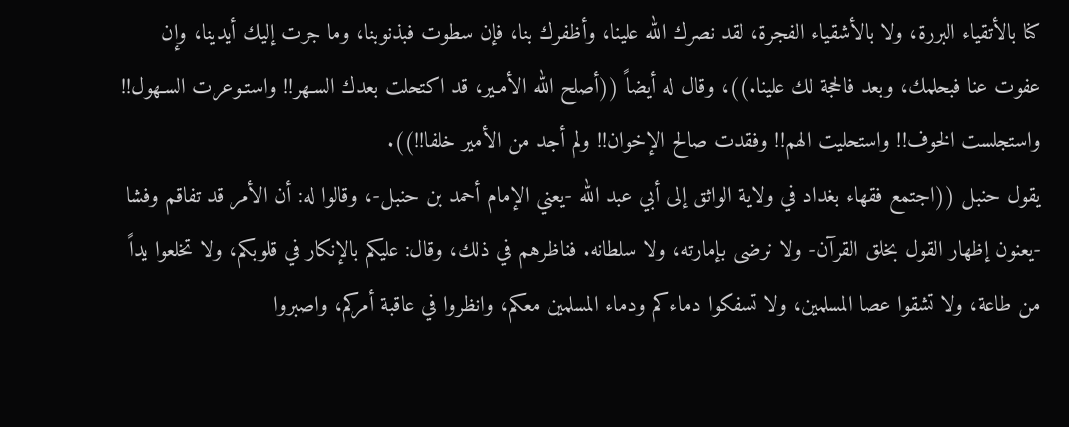كنا بالأتقياء البررة، ولا بالأشقياء الفجرة، لقد نصرك الله علينا، وأظفرك بنا، فإن سطوت فبذنوبنا، وما جرت إليك أيدينا، وإن عفوت عنا فبحلمك، وبعد فالحجة لك علينا.))، وقال له أيضاً ((أصلح الله الأمـير، قد اكتحلت بعدك السـهر!! واستـوعرت السـهول!! واستجلست الخوف!! واستحليت الهم!! وفقدت صالح الإخوان!! ولم أجد من الأمير خلفا!!)).
يقول حنبل ((اجتمع فقهاء بغداد في ولاية الواثق إلى أبي عبد الله -يعني الإمام أحمد بن حنبل-، وقالوا له: أن الأمر قد تفاقم وفشا -يعنون إظهار القول بخلق القرآن- ولا نرضى بإمارته، ولا سلطانه. فناظرهم في ذلك، وقال: عليكم بالإنكار في قلوبكم، ولا تخلعوا يداً من طاعة، ولا تشقوا عصا المسلمين، ولا تسفكوا دماءكم ودماء المسلمين معكم، وانظروا في عاقبة أمركم، واصبروا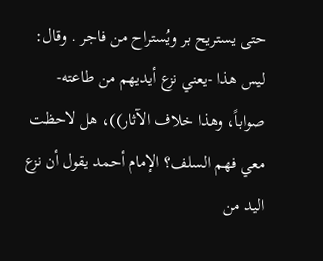حتى يستريح بر ويُستراح من فاجر . وقال: ليس هذا -يعني نزع أيديهم من طاعته- صواباً، وهذا خلاف الآثار))، هل لاحظت معي فهم السلف؟ الإمام أحمد يقول أن نزع اليد من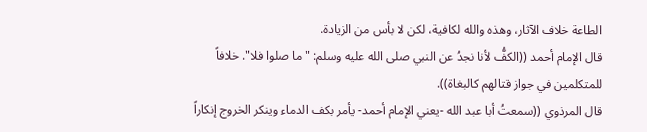الطاعة خلاف الآثار، وهذه والله لكافية، لكن لا بأس من الزيادة.
قال الإمام أحمد ((الكفُّ لأنا نجدُ عن النبي صلى الله عليه وسلم: "ما صلوا فلا". خلافاً للمتكلمين في جواز قتالهم كالبغاة)).
قال المرذوي ((سمعتُ أبا عبد الله -يعني الإمام أحمد- يأمر بكف الدماء وينكر الخروج إنكاراً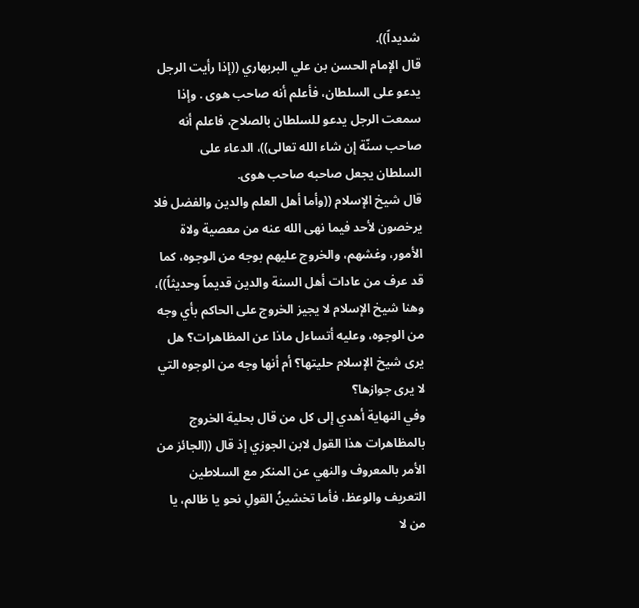شديداً)).
قال الإمام الحسن بن علي البربهاري ((إذا رأيت الرجل يدعو على السلطان، فأعلم أنه صاحب هوى . وإذا سمعت الرجل يدعو للسلطان بالصلاح، فاعلم أنه صاحب سنّة إن شاء الله تعالى))، الدعاء على السلطان يجعل صاحبه صاحب هوى.
قال شيخ الإسلام ((وأما أهل العلم والدين والفضل فلا يرخصون لأحد فيما نهى الله عنه من معصية ولاة الأمور، وغشهم، والخروج عليهم بوجه من الوجوه، كما قد عرف من عادات أهل السنة والدين قديماً وحديثاً))، وهنا شيخ الإسلام لا يجيز الخروج على الحاكم بأي وجه من الوجوه، وعليه أتساءل ماذا عن المظاهرات؟ هل يرى شيخ الإسلام حليتها؟ أم أنها وجه من الوجوه التي لا يرى جوازها؟
وفي النهاية أهدي إلى كل من قال بحلية الخروج بالمظاهرات هذا القول لابن الجوزي إذ قال ((الجائز من الأمر بالمعروف والنهي عن المنكر مع السلاطين التعريف والوعظ، فأما تخشينُ القولِ نحو يا ظالم، يا من لا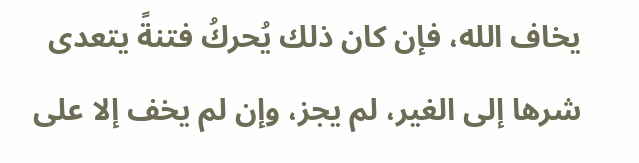يخاف الله، فإن كان ذلك يُحركُ فتنةً يتعدى شرها إلى الغير، لم يجز، وإن لم يخف إلا على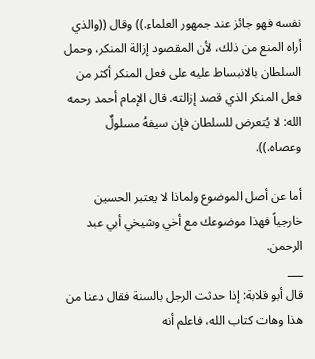نفسه فهو جائز عند جمهور العلماء.)) وقال ((والذي أراه المنع من ذلك، لأن المقصود إزالة المنكر، وحمل السلطان بالانبساط عليه على فعل المنكر أكثر من فعل المنكر الذي قصد إزالته. قال الإمام أحمد رحمه الله: لا يُتعرض للسلطان فإن سيفهُ مسلولٌ وعصاه.)).

أما عن أصل الموضوع ولماذا لا يعتبر الحسين خارجياً فهذا موضوعك مع أخي وشيخي أبي عبد الرحمن.
___
قال أبو قلابة: إذا حدثت الرجل بالسنة فقال دعنا من هذا وهات كتاب الله، فاعلم أنه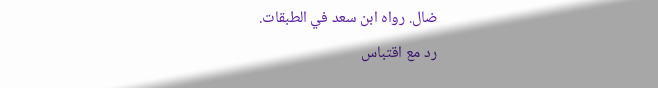ضال. رواه ابن سعد في الطبقات.
رد مع اقتباس